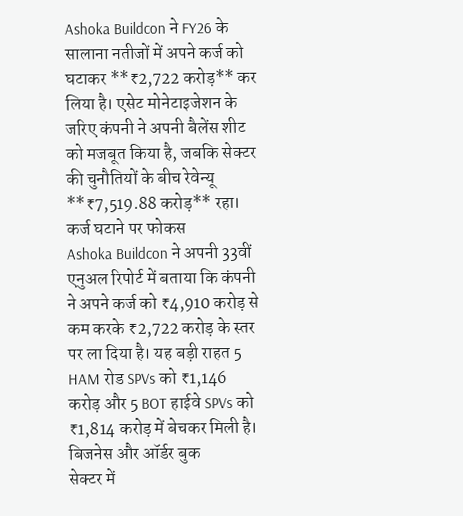Ashoka Buildcon ने FY26 के सालाना नतीजों में अपने कर्ज को घटाकर **₹2,722 करोड़** कर लिया है। एसेट मोनेटाइजेशन के जरिए कंपनी ने अपनी बैलेंस शीट को मजबूत किया है, जबकि सेक्टर की चुनौतियों के बीच रेवेन्यू **₹7,519.88 करोड़** रहा।
कर्ज घटाने पर फोकस
Ashoka Buildcon ने अपनी 33वीं एनुअल रिपोर्ट में बताया कि कंपनी ने अपने कर्ज को ₹4,910 करोड़ से कम करके ₹2,722 करोड़ के स्तर पर ला दिया है। यह बड़ी राहत 5 HAM रोड SPVs को ₹1,146 करोड़ और 5 BOT हाईवे SPVs को ₹1,814 करोड़ में बेचकर मिली है।
बिजनेस और ऑर्डर बुक
सेक्टर में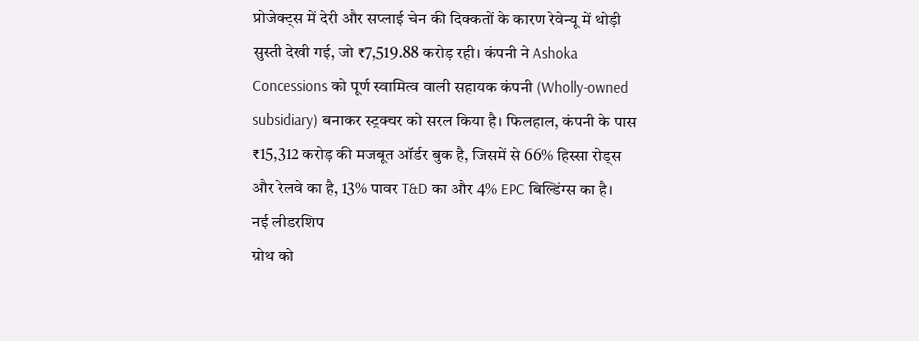प्रोजेक्ट्स में देरी और सप्लाई चेन की दिक्कतों के कारण रेवेन्यू में थोड़ी सुस्ती देखी गई, जो ₹7,519.88 करोड़ रही। कंपनी ने Ashoka Concessions को पूर्ण स्वामित्व वाली सहायक कंपनी (Wholly-owned subsidiary) बनाकर स्ट्रक्चर को सरल किया है। फिलहाल, कंपनी के पास ₹15,312 करोड़ की मजबूत ऑर्डर बुक है, जिसमें से 66% हिस्सा रोड्स और रेलवे का है, 13% पावर T&D का और 4% EPC बिल्डिंग्स का है।
नई लीडरशिप
ग्रोथ को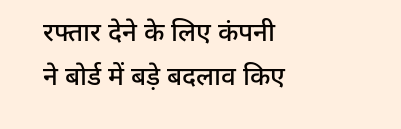रफ्तार देने के लिए कंपनी ने बोर्ड में बड़े बदलाव किए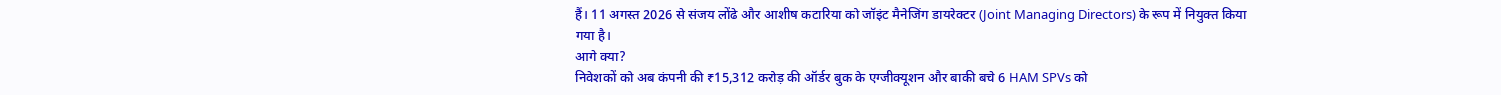हैं। 11 अगस्त 2026 से संजय लोंढे और आशीष कटारिया को जॉइंट मैनेजिंग डायरेक्टर (Joint Managing Directors) के रूप में नियुक्त किया गया है।
आगे क्या?
निवेशकों को अब कंपनी की ₹15,312 करोड़ की ऑर्डर बुक के एग्जीक्यूशन और बाकी बचे 6 HAM SPVs को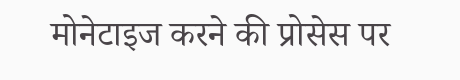मोनेटाइज करने की प्रोसेस पर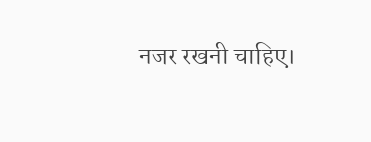नजर रखनी चाहिए।